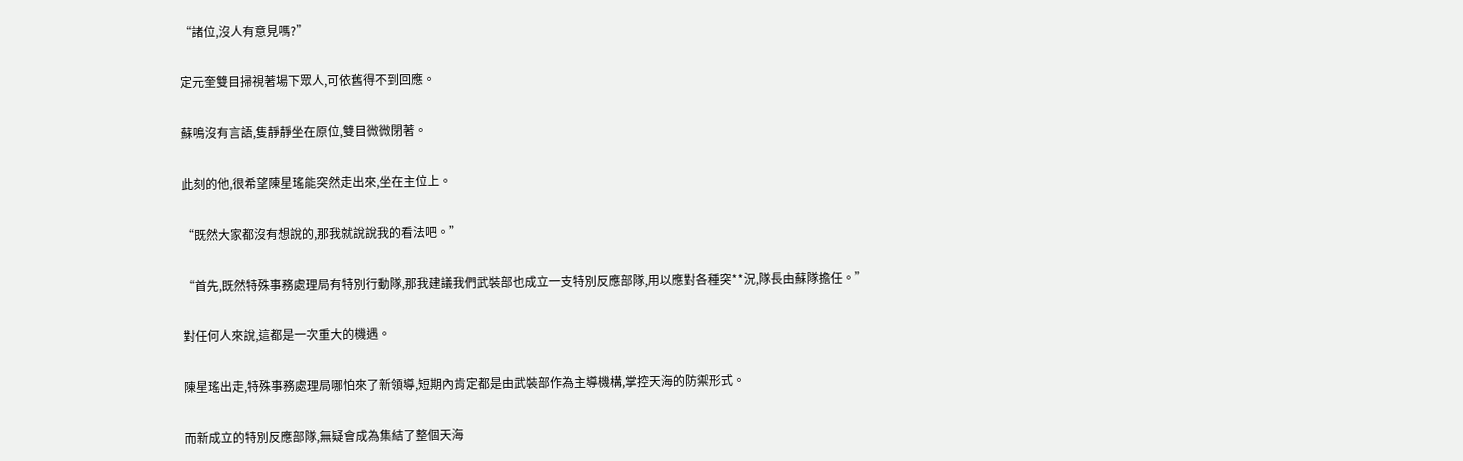“諸位,沒人有意見嗎?”

定元奎雙目掃視著場下眾人,可依舊得不到回應。

蘇鳴沒有言語,隻靜靜坐在原位,雙目微微閉著。

此刻的他,很希望陳星瑤能突然走出來,坐在主位上。

“既然大家都沒有想說的,那我就說說我的看法吧。”

“首先,既然特殊事務處理局有特別行動隊,那我建議我們武裝部也成立一支特別反應部隊,用以應對各種突**況,隊長由蘇隊擔任。”

對任何人來說,這都是一次重大的機遇。

陳星瑤出走,特殊事務處理局哪怕來了新領導,短期內肯定都是由武裝部作為主導機構,掌控天海的防禦形式。

而新成立的特別反應部隊,無疑會成為集結了整個天海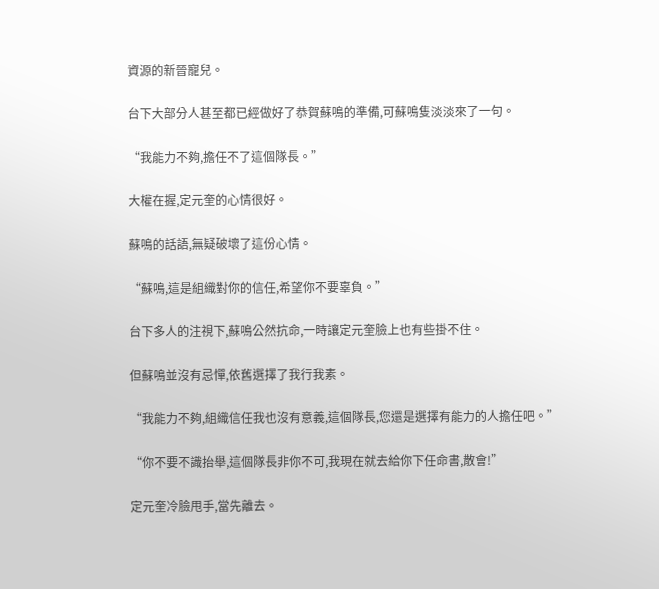資源的新晉寵兒。

台下大部分人甚至都已經做好了恭賀蘇鳴的準備,可蘇鳴隻淡淡來了一句。

“我能力不夠,擔任不了這個隊長。”

大權在握,定元奎的心情很好。

蘇鳴的話語,無疑破壞了這份心情。

“蘇鳴,這是組織對你的信任,希望你不要辜負。”

台下多人的注視下,蘇鳴公然抗命,一時讓定元奎臉上也有些掛不住。

但蘇鳴並沒有忌憚,依舊選擇了我行我素。

“我能力不夠,組織信任我也沒有意義,這個隊長,您還是選擇有能力的人擔任吧。”

“你不要不識抬舉,這個隊長非你不可,我現在就去給你下任命書,散會!”

定元奎冷臉甩手,當先離去。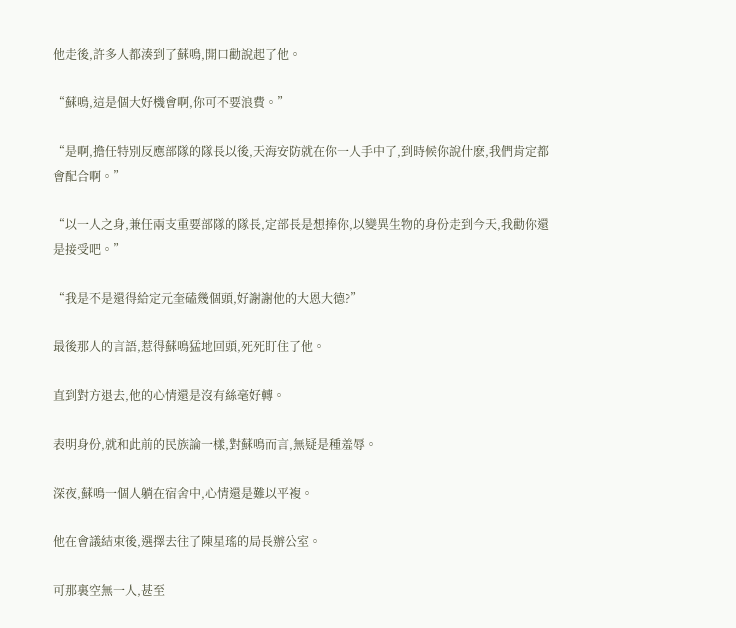他走後,許多人都湊到了蘇鳴,開口勸說起了他。

“蘇鳴,這是個大好機會啊,你可不要浪費。”

“是啊,擔任特別反應部隊的隊長以後,天海安防就在你一人手中了,到時候你說什麽,我們肯定都會配合啊。”

“以一人之身,兼任兩支重要部隊的隊長,定部長是想捧你,以變異生物的身份走到今天,我勸你還是接受吧。”

“我是不是還得給定元奎磕幾個頭,好謝謝他的大恩大德?”

最後那人的言語,惹得蘇鳴猛地回頭,死死盯住了他。

直到對方退去,他的心情還是沒有絲毫好轉。

表明身份,就和此前的民族論一樣,對蘇鳴而言,無疑是種羞辱。

深夜,蘇鳴一個人躺在宿舍中,心情還是難以平複。

他在會議結束後,選擇去往了陳星瑤的局長辦公室。

可那裏空無一人,甚至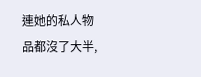連她的私人物品都沒了大半,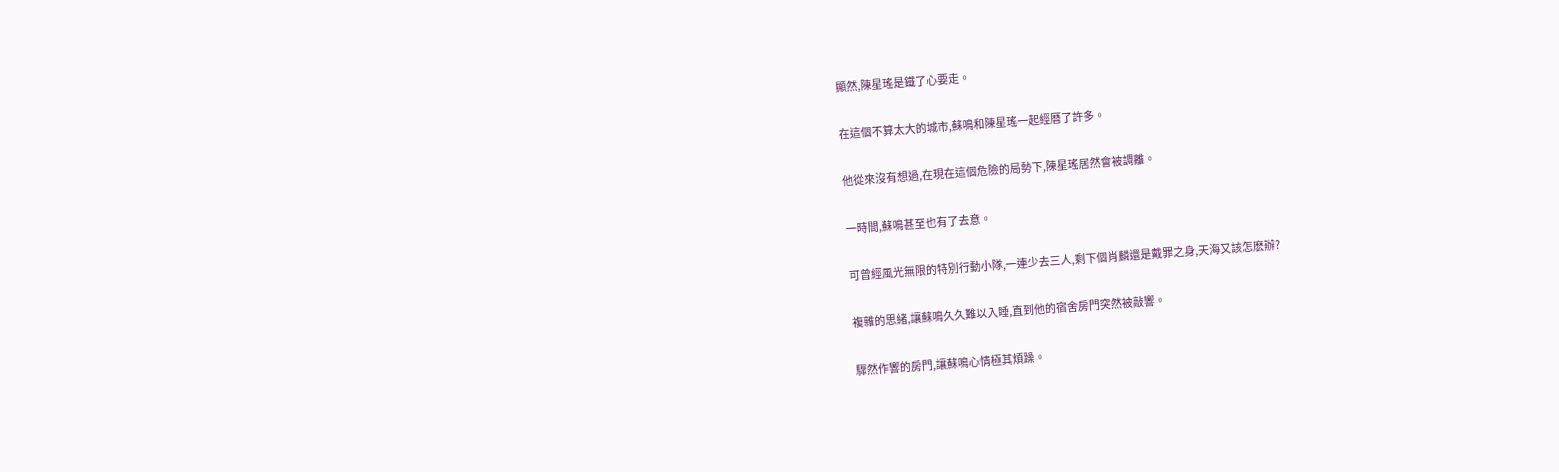顯然,陳星瑤是鐵了心要走。

在這個不算太大的城市,蘇鳴和陳星瑤一起經曆了許多。

他從來沒有想過,在現在這個危險的局勢下,陳星瑤居然會被調離。

一時間,蘇鳴甚至也有了去意。

可曾經風光無限的特別行動小隊,一連少去三人,剩下個肖麟還是戴罪之身,天海又該怎麽辦?

複雜的思緒,讓蘇鳴久久難以入睡,直到他的宿舍房門突然被敲響。

驟然作響的房門,讓蘇鳴心情極其煩躁。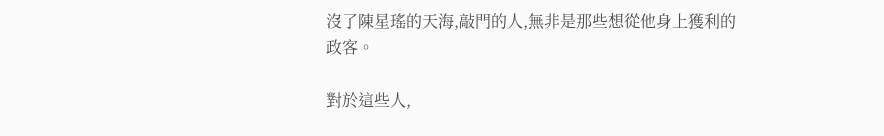沒了陳星瑤的天海,敲門的人,無非是那些想從他身上獲利的政客。

對於這些人,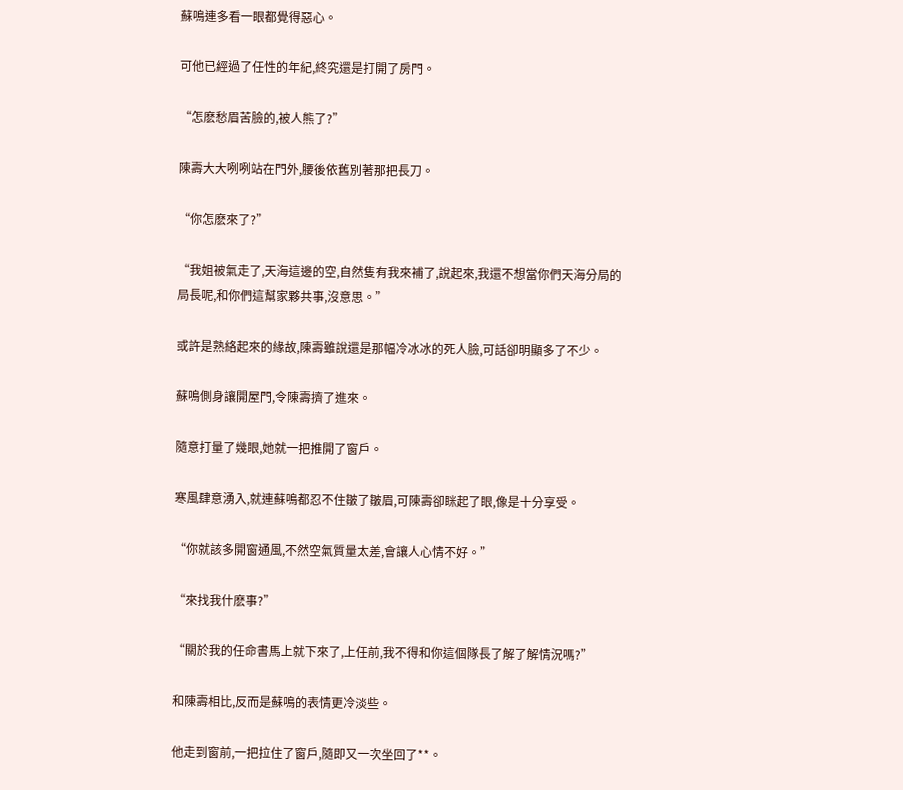蘇鳴連多看一眼都覺得惡心。

可他已經過了任性的年紀,終究還是打開了房門。

“怎麽愁眉苦臉的,被人熊了?”

陳壽大大咧咧站在門外,腰後依舊別著那把長刀。

“你怎麽來了?”

“我姐被氣走了,天海這邊的空,自然隻有我來補了,說起來,我還不想當你們天海分局的局長呢,和你們這幫家夥共事,沒意思。”

或許是熟絡起來的緣故,陳壽雖說還是那幅冷冰冰的死人臉,可話卻明顯多了不少。

蘇鳴側身讓開屋門,令陳壽擠了進來。

隨意打量了幾眼,她就一把推開了窗戶。

寒風肆意湧入,就連蘇鳴都忍不住皺了皺眉,可陳壽卻眯起了眼,像是十分享受。

“你就該多開窗通風,不然空氣質量太差,會讓人心情不好。”

“來找我什麽事?”

“關於我的任命書馬上就下來了,上任前,我不得和你這個隊長了解了解情況嗎?”

和陳壽相比,反而是蘇鳴的表情更冷淡些。

他走到窗前,一把拉住了窗戶,隨即又一次坐回了**。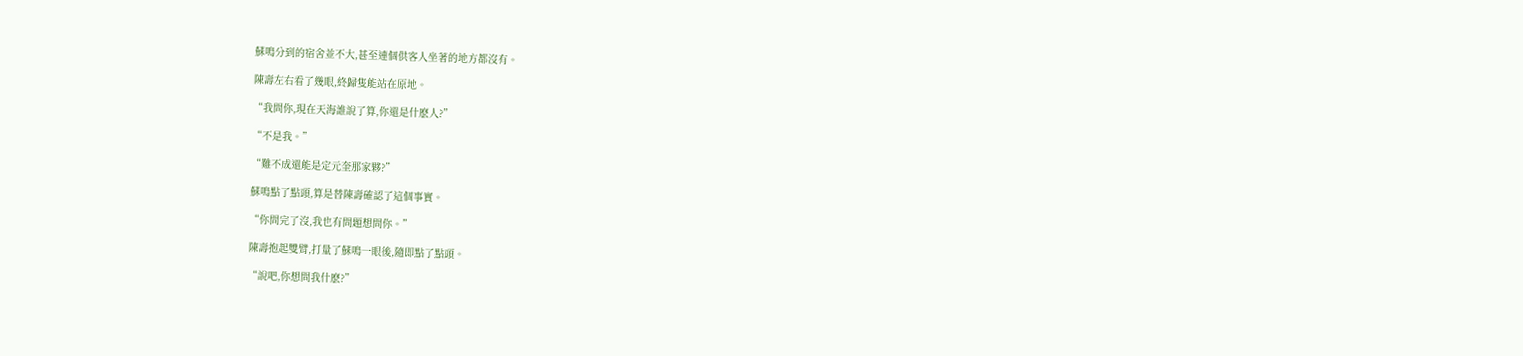蘇鳴分到的宿舍並不大,甚至連個供客人坐著的地方都沒有。

陳壽左右看了幾眼,終歸隻能站在原地。

“我問你,現在天海誰說了算,你還是什麽人?”

“不是我。”

“難不成還能是定元奎那家夥?”

蘇鳴點了點頭,算是替陳壽確認了這個事實。

“你問完了沒,我也有問題想問你。”

陳壽抱起雙臂,打量了蘇鳴一眼後,隨即點了點頭。

“說吧,你想問我什麽?”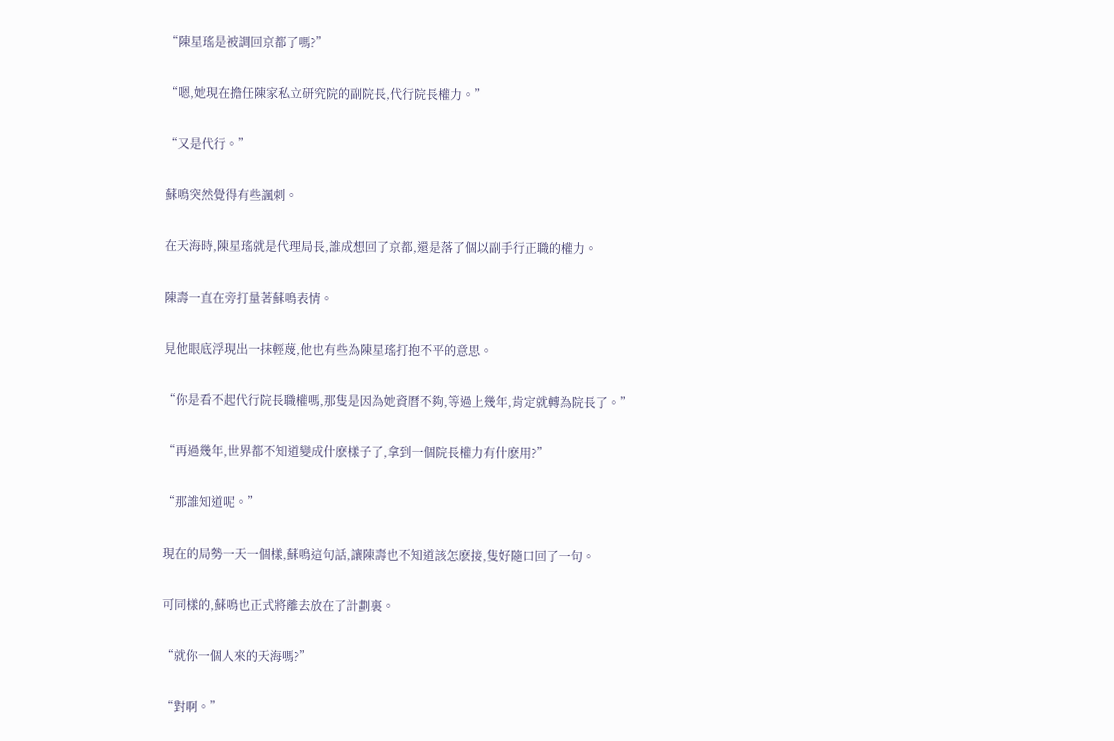“陳星瑤是被調回京都了嗎?”

“嗯,她現在擔任陳家私立研究院的副院長,代行院長權力。”

“又是代行。”

蘇鳴突然覺得有些諷刺。

在天海時,陳星瑤就是代理局長,誰成想回了京都,還是落了個以副手行正職的權力。

陳壽一直在旁打量著蘇鳴表情。

見他眼底浮現出一抹輕蔑,他也有些為陳星瑤打抱不平的意思。

“你是看不起代行院長職權嗎,那隻是因為她資曆不夠,等過上幾年,肯定就轉為院長了。”

“再過幾年,世界都不知道變成什麽樣子了,拿到一個院長權力有什麽用?”

“那誰知道呢。”

現在的局勢一天一個樣,蘇鳴這句話,讓陳壽也不知道該怎麽接,隻好隨口回了一句。

可同樣的,蘇鳴也正式將離去放在了計劃裏。

“就你一個人來的天海嗎?”

“對啊。”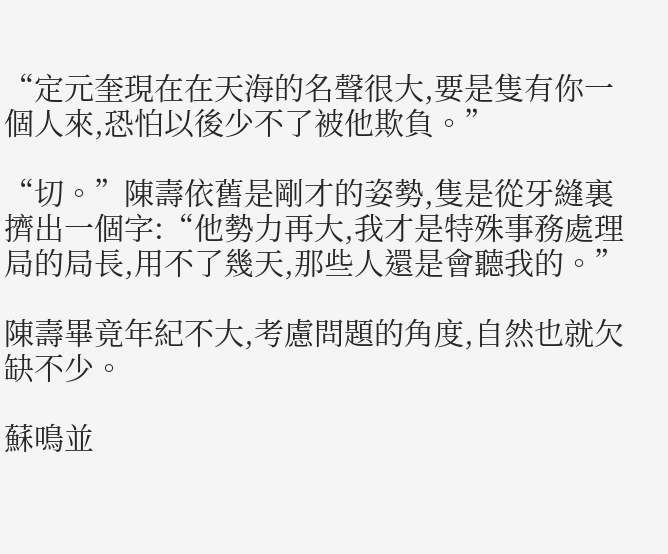“定元奎現在在天海的名聲很大,要是隻有你一個人來,恐怕以後少不了被他欺負。”

“切。”陳壽依舊是剛才的姿勢,隻是從牙縫裏擠出一個字:“他勢力再大,我才是特殊事務處理局的局長,用不了幾天,那些人還是會聽我的。”

陳壽畢竟年紀不大,考慮問題的角度,自然也就欠缺不少。

蘇鳴並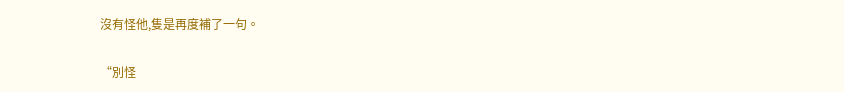沒有怪他,隻是再度補了一句。

“別怪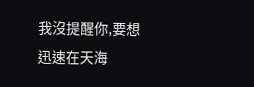我沒提醒你,要想迅速在天海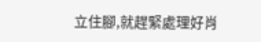立住腳,就趕緊處理好肖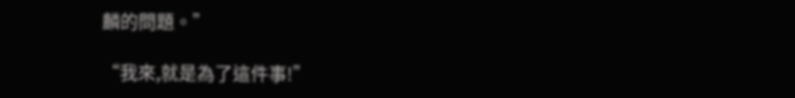麟的問題。”

“我來,就是為了這件事!”